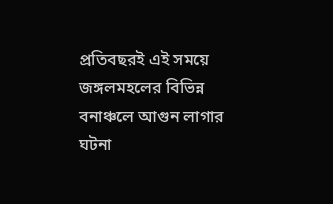প্রতিবছরই এই সময়ে জঙ্গলমহলের বিভিন্ন বনাঞ্চলে আগুন লাগার ঘটনা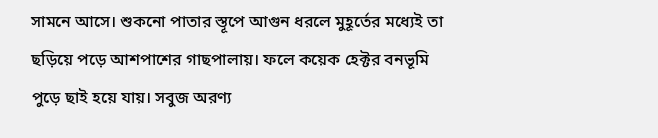সামনে আসে। শুকনো পাতার স্তূপে আগুন ধরলে মুহূর্তের মধ্যেই তা ছড়িয়ে পড়ে আশপাশের গাছপালায়। ফলে কয়েক হেক্টর বনভূমি পুড়ে ছাই হয়ে যায়। সবুজ অরণ্য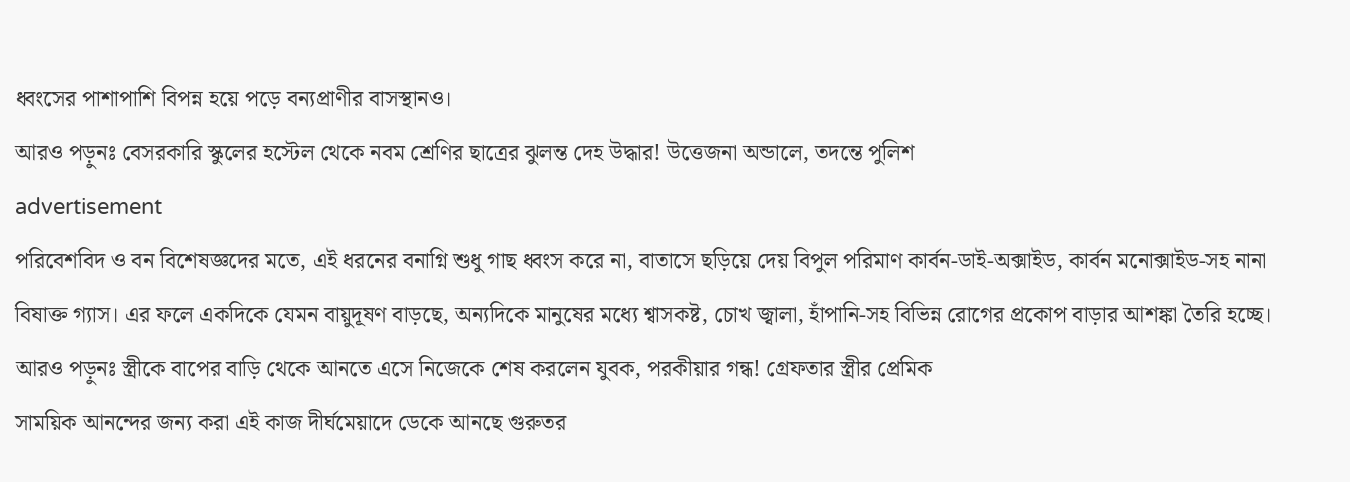ধ্বংসের পাশাপাশি বিপন্ন হয়ে পড়ে বন্যপ্রাণীর বাসস্থানও।
আরও পড়ুনঃ বেসরকারি স্কুলের হস্টেল থেকে নবম শ্রেণির ছাত্রের ঝুলন্ত দেহ উদ্ধার! উত্তেজনা অন্ডালে, তদন্তে পুলিশ
advertisement
পরিবেশবিদ ও বন বিশেষজ্ঞদের মতে, এই ধরনের বনাগ্নি শুধু গাছ ধ্বংস করে না, বাতাসে ছড়িয়ে দেয় বিপুল পরিমাণ কার্বন-ডাই-অক্সাইড, কার্বন মনোক্সাইড-সহ নানা বিষাক্ত গ্যাস। এর ফলে একদিকে যেমন বায়ুদূষণ বাড়ছে, অন্যদিকে মানুষের মধ্যে শ্বাসকষ্ট, চোখ জ্বালা, হাঁপানি-সহ বিভিন্ন রোগের প্রকোপ বাড়ার আশঙ্কা তৈরি হচ্ছে।
আরও পড়ুনঃ স্ত্রীকে বাপের বাড়ি থেকে আনতে এসে নিজেকে শেষ করলেন যুবক, পরকীয়ার গন্ধ! গ্রেফতার স্ত্রীর প্রেমিক
সাময়িক আনন্দের জন্য করা এই কাজ দীর্ঘমেয়াদে ডেকে আনছে গুরুতর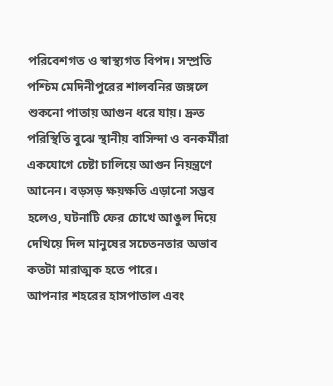পরিবেশগত ও স্বাস্থ্যগত বিপদ। সম্প্রতি পশ্চিম মেদিনীপুরের শালবনির জঙ্গলে শুকনো পাতায় আগুন ধরে যায়। দ্রুত পরিস্থিতি বুঝে স্থানীয় বাসিন্দা ও বনকর্মীরা একযোগে চেষ্টা চালিয়ে আগুন নিয়ন্ত্রণে আনেন। বড়সড় ক্ষয়ক্ষতি এড়ানো সম্ভব হলেও, ঘটনাটি ফের চোখে আঙুল দিয়ে দেখিয়ে দিল মানুষের সচেতনতার অভাব কতটা মারাত্মক হতে পারে।
আপনার শহরের হাসপাতাল এবং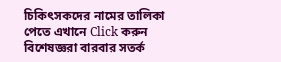চিকিৎসকদের নামের তালিকা পেতে এখানে Click করুন
বিশেষজ্ঞরা বারবার সতর্ক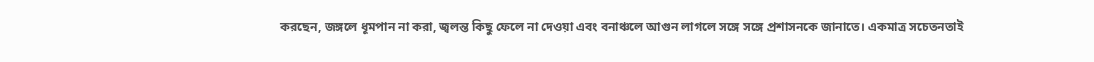করছেন, জঙ্গলে ধূমপান না করা, জ্বলন্ত কিছু ফেলে না দেওয়া এবং বনাঞ্চলে আগুন লাগলে সঙ্গে সঙ্গে প্রশাসনকে জানাতে। একমাত্র সচেতনতাই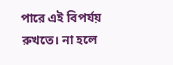পারে এই বিপর্যয় রুখতে। না হলে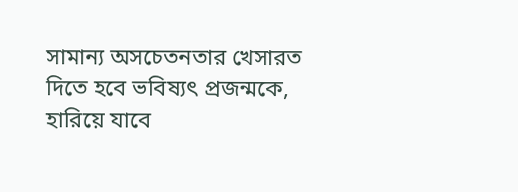সামান্য অসচেতনতার খেসারত দিতে হবে ভবিষ্যৎ প্রজন্মকে, হারিয়ে যাবে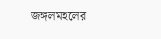জঙ্গলমহলের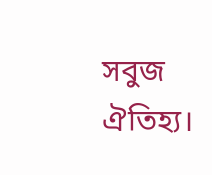সবুজ ঐতিহ্য।